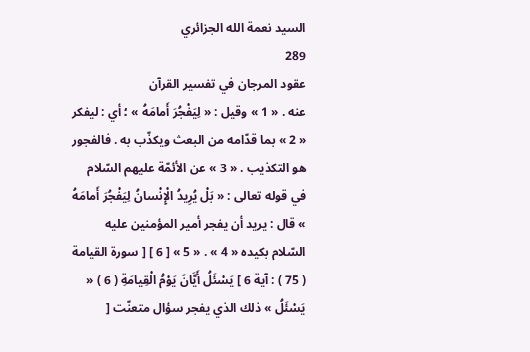السيد نعمة الله الجزائري
289
عقود المرجان في تفسير القرآن
عنه . « 1 » وقيل : « لِيَفْجُرَ أَمامَهُ » ؛ أي : ليفكر « 2 » بما قدّامه من البعث ويكذّب به . فالفجور هو التكذيب . « 3 » عن الأئمّة عليهم السّلام في قوله تعالى : « بَلْ يُرِيدُ الْإِنْسانُ لِيَفْجُرَ أَمامَهُ » قال : يريد أن يفجر أمير المؤمنين عليه السّلام بكيده « 4 » . « 5 » [ 6 ] [ سورة القيامة ( 75 ) : آية 6 ] يَسْئَلُ أَيَّانَ يَوْمُ الْقِيامَةِ ( 6 ) « يَسْئَلُ » ذلك الذي يفجر سؤال متعنّت [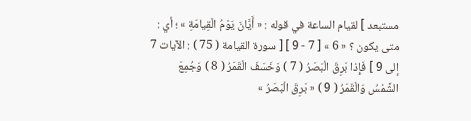مستبعد ] لقيام الساعة في قوله : « أَيَّانَ يَوْمُ الْقِيامَةِ » ؛ أي : متى يكون ؟ « 6 » [ 7 - 9 ] [ سورة القيامة ( 75 ) : الآيات 7 إلى 9 ] فَإِذا بَرِقَ الْبَصَرُ ( 7 ) وَخَسَفَ الْقَمَرُ ( 8 ) وَجُمِعَ الشَّمْسُ وَالْقَمَرُ ( 9 ) « بَرِقَ الْبَصَرُ »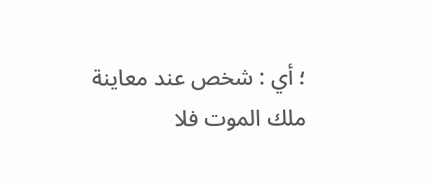؛ أي : شخص عند معاينة ملك الموت فلا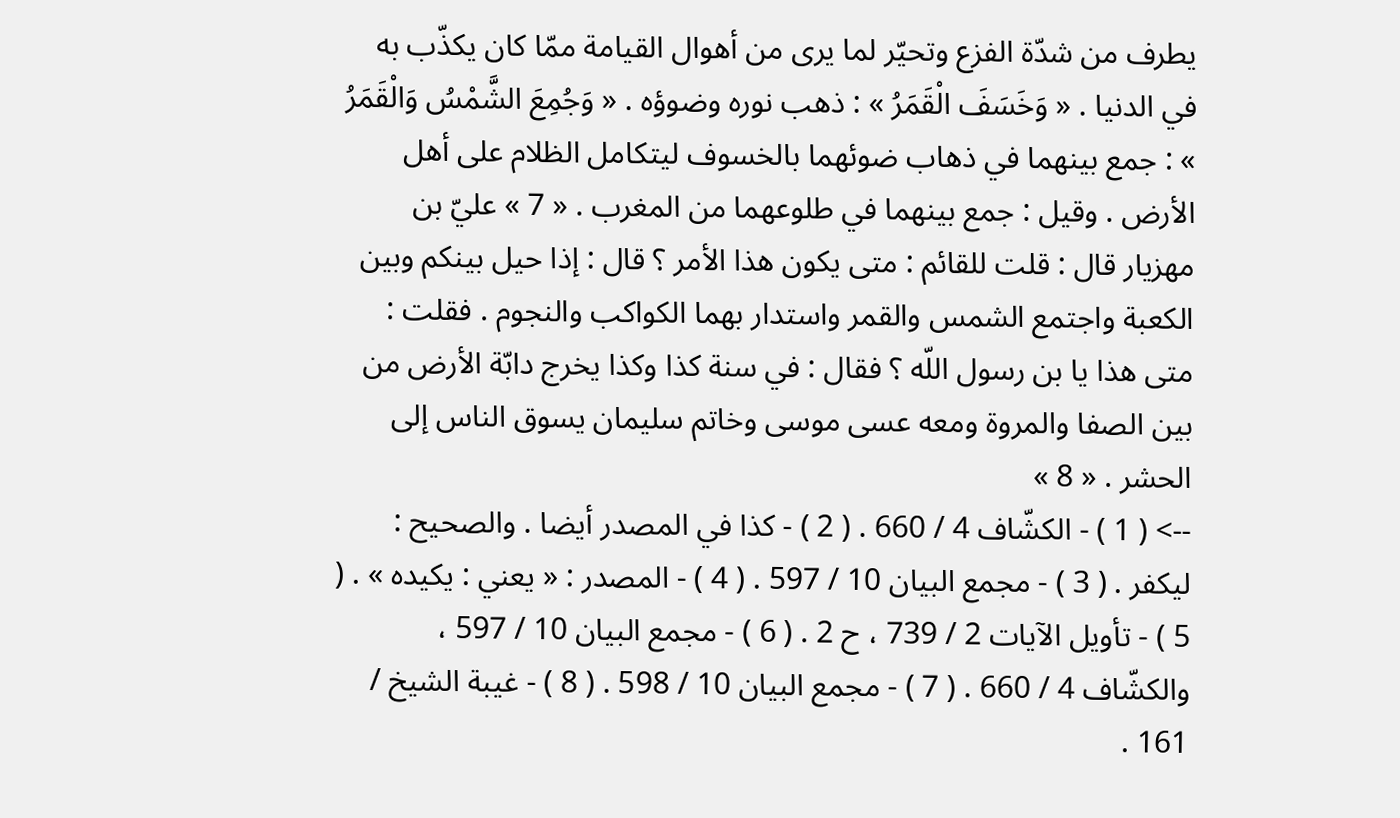يطرف من شدّة الفزع وتحيّر لما يرى من أهوال القيامة ممّا كان يكذّب به في الدنيا . « وَخَسَفَ الْقَمَرُ » : ذهب نوره وضوؤه . « وَجُمِعَ الشَّمْسُ وَالْقَمَرُ » : جمع بينهما في ذهاب ضوئهما بالخسوف ليتكامل الظلام على أهل الأرض . وقيل : جمع بينهما في طلوعهما من المغرب . « 7 » عليّ بن مهزيار قال : قلت للقائم : متى يكون هذا الأمر ؟ قال : إذا حيل بينكم وبين الكعبة واجتمع الشمس والقمر واستدار بهما الكواكب والنجوم . فقلت : متى هذا يا بن رسول اللّه ؟ فقال : في سنة كذا وكذا يخرج دابّة الأرض من بين الصفا والمروة ومعه عسى موسى وخاتم سليمان يسوق الناس إلى الحشر . « 8 »
--> ( 1 ) - الكشّاف 4 / 660 . ( 2 ) - كذا في المصدر أيضا . والصحيح : ليكفر . ( 3 ) - مجمع البيان 10 / 597 . ( 4 ) - المصدر : « يعني : يكيده » . ( 5 ) - تأويل الآيات 2 / 739 ، ح 2 . ( 6 ) - مجمع البيان 10 / 597 ، والكشّاف 4 / 660 . ( 7 ) - مجمع البيان 10 / 598 . ( 8 ) - غيبة الشيخ / 161 .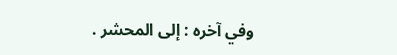وفي آخره : إلى المحشر .